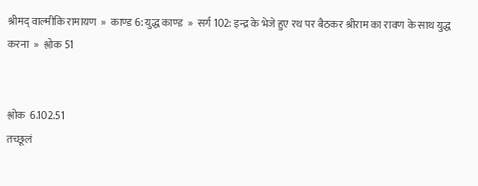श्रीमद् वाल्मीकि रामायण  »  काण्ड 6: युद्ध काण्ड  »  सर्ग 102: इन्द्र के भेजे हुए रथ पर बैठकर श्रीराम का रावण के साथ युद्ध करना  »  श्लोक 51


श्लोक  6.102.51
तच्छूलं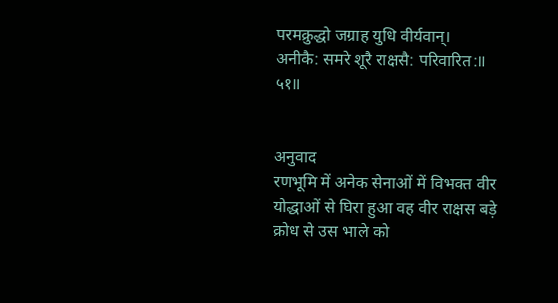परमक्रुद्धो जग्राह युधि वीर्यवान्।
अनीकै: समरे शूरै राक्षसै: परिवारित:॥ ५१॥


अनुवाद
रणभूमि में अनेक सेनाओं में विभक्त वीर योद्धाओं से घिरा हुआ वह वीर राक्षस बड़े क्रोध से उस भाले को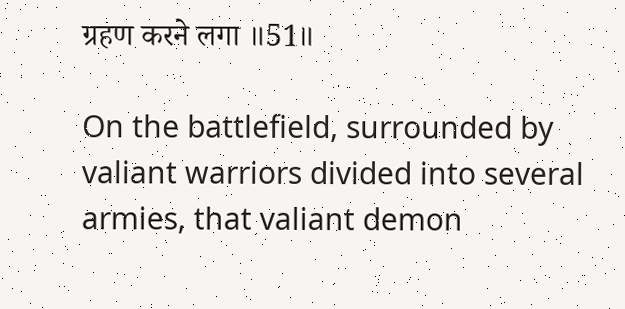ग्रहण करने लगा ॥51॥

On the battlefield, surrounded by valiant warriors divided into several armies, that valiant demon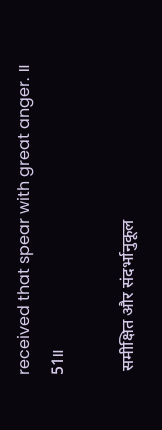received that spear with great anger. ॥ 51॥

 समीक्षित और संदर्भानुकूल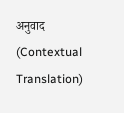अनुवाद (Contextual Translation)